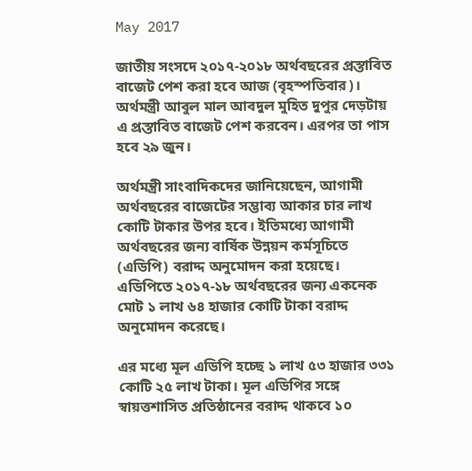May 2017

জাতীয় সংসদে ২০১৭-২০১৮ অর্থবছরের প্রস্তাবিত বাজেট পেশ করা হবে আজ (বৃহস্পতিবার)। অর্থমন্ত্রী আবুল মাল আবদুল মুহিত দুপুর দেড়টায় এ প্রস্তাবিত বাজেট পেশ করবেন। এরপর তা পাস হবে ২৯ জুন।

অর্থমন্ত্রী সাংবাদিকদের জানিয়েছেন, আগামী অর্থবছরের বাজেটের সম্ভাব্য আকার চার লাখ কোটি টাকার উপর হবে। ইতিমধ্যে আগামী অর্থবছরের জন্য বার্ষিক উন্নয়ন কর্মসূচিতে (এডিপি) বরাদ্দ অনুমোদন করা হয়েছে। এডিপিতে ২০১৭-১৮ অর্থবছরের জন্য একনেক মোট ১ লাখ ৬৪ হাজার কোটি টাকা বরাদ্দ অনুমোদন করেছে।

এর মধ্যে মূল এডিপি হচ্ছে ১ লাখ ৫৩ হাজার ৩৩১ কোটি ২৫ লাখ টাকা। মূল এডিপির সঙ্গে স্বায়ত্তশাসিত প্রতিষ্ঠানের বরাদ্দ থাকবে ১০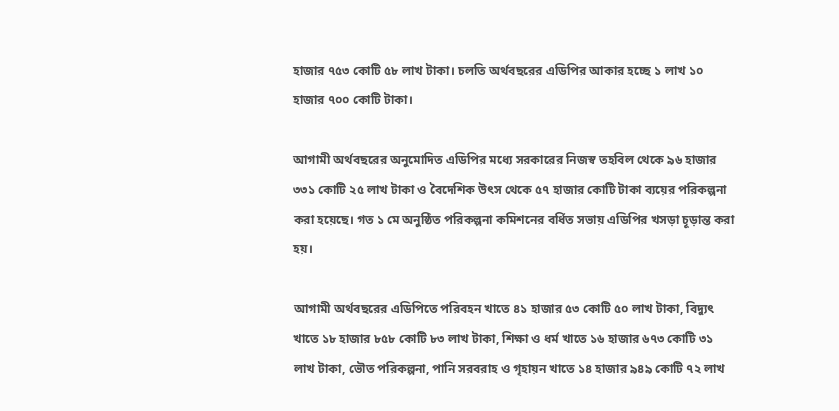হাজার ৭৫৩ কোটি ৫৮ লাখ টাকা। চলতি অর্থবছরের এডিপির আকার হচ্ছে ১ লাখ ১০ হাজার ৭০০ কোটি টাকা।

আগামী অর্থবছরের অনুমোদিত এডিপির মধ্যে সরকারের নিজস্ব তহবিল থেকে ৯৬ হাজার ৩৩১ কোটি ২৫ লাখ টাকা ও বৈদেশিক উৎস থেকে ৫৭ হাজার কোটি টাকা ব্যয়ের পরিকল্পনা করা হয়েছে। গত ১ মে অনুষ্ঠিত পরিকল্পনা কমিশনের বর্ধিত সভায় এডিপির খসড়া চূড়ান্ত করা হয়।

আগামী অর্থবছরের এডিপিতে পরিবহন খাতে ৪১ হাজার ৫৩ কোটি ৫০ লাখ টাকা, বিদ্যুৎ খাতে ১৮ হাজার ৮৫৮ কোটি ৮৩ লাখ টাকা, শিক্ষা ও ধর্ম খাতে ১৬ হাজার ৬৭৩ কোটি ৩১ লাখ টাকা, ভৌত পরিকল্পনা, পানি সরবরাহ ও গৃহায়ন খাতে ১৪ হাজার ৯৪৯ কোটি ৭২ লাখ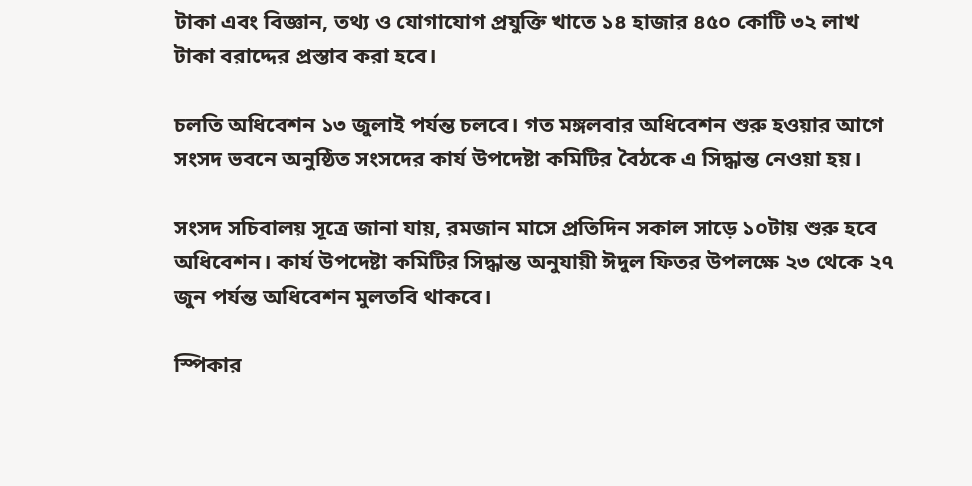টাকা এবং বিজ্ঞান, তথ্য ও যোগাযোগ প্রযুক্তি খাতে ১৪ হাজার ৪৫০ কোটি ৩২ লাখ টাকা বরাদ্দের প্রস্তাব করা হবে।

চলতি অধিবেশন ১৩ জুলাই পর্যন্ত চলবে। গত মঙ্গলবার অধিবেশন শুরু হওয়ার আগে সংসদ ভবনে অনুষ্ঠিত সংসদের কার্য উপদেষ্টা কমিটির বৈঠকে এ সিদ্ধান্ত নেওয়া হয়।

সংসদ সচিবালয় সূত্রে জানা যায়, রমজান মাসে প্রতিদিন সকাল সাড়ে ১০টায় শুরু হবে অধিবেশন। কার্য উপদেষ্টা কমিটির সিদ্ধান্ত অনুযায়ী ঈদুল ফিতর উপলক্ষে ২৩ থেকে ২৭ জুন পর্যন্ত অধিবেশন মুলতবি থাকবে।

স্পিকার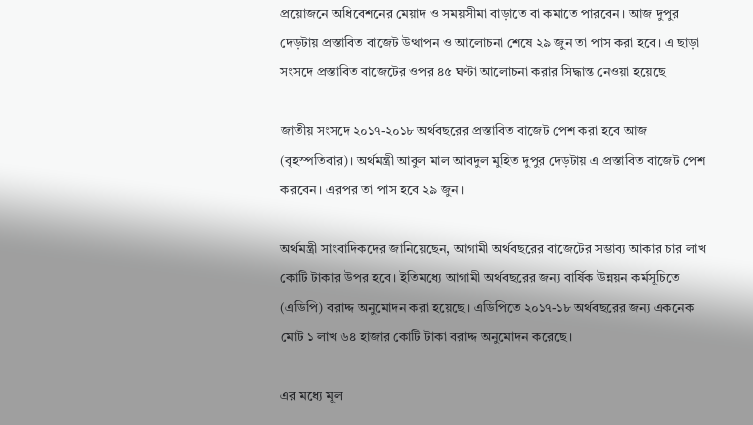প্রয়োজনে অধিবেশনের মেয়াদ ও সময়সীমা বাড়াতে বা কমাতে পারবেন। আজ দুপুর দেড়টায় প্রস্তাবিত বাজেট উত্থাপন ও আলোচনা শেষে ২৯ জুন তা পাস করা হবে। এ ছাড়া সংসদে প্রস্তাবিত বাজেটের ওপর ৪৫ ঘণ্টা আলোচনা করার সিদ্ধান্ত নেওয়া হয়েছে

জাতীয় সংসদে ২০১৭-২০১৮ অর্থবছরের প্রস্তাবিত বাজেট পেশ করা হবে আজ (বৃহস্পতিবার)। অর্থমন্ত্রী আবুল মাল আবদুল মুহিত দুপুর দেড়টায় এ প্রস্তাবিত বাজেট পেশ করবেন। এরপর তা পাস হবে ২৯ জুন।

অর্থমন্ত্রী সাংবাদিকদের জানিয়েছেন, আগামী অর্থবছরের বাজেটের সম্ভাব্য আকার চার লাখ কোটি টাকার উপর হবে। ইতিমধ্যে আগামী অর্থবছরের জন্য বার্ষিক উন্নয়ন কর্মসূচিতে (এডিপি) বরাদ্দ অনুমোদন করা হয়েছে। এডিপিতে ২০১৭-১৮ অর্থবছরের জন্য একনেক মোট ১ লাখ ৬৪ হাজার কোটি টাকা বরাদ্দ অনুমোদন করেছে।

এর মধ্যে মূল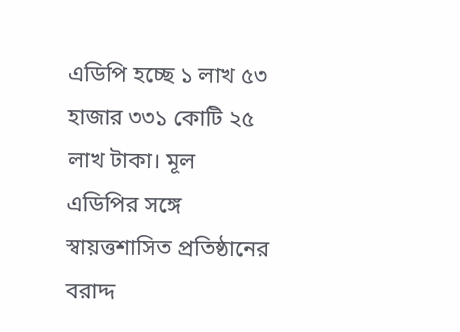এডিপি হচ্ছে ১ লাখ ৫৩ হাজার ৩৩১ কোটি ২৫ লাখ টাকা। মূল এডিপির সঙ্গে স্বায়ত্তশাসিত প্রতিষ্ঠানের বরাদ্দ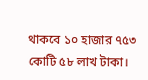থাকবে ১০ হাজার ৭৫৩ কোটি ৫৮ লাখ টাকা।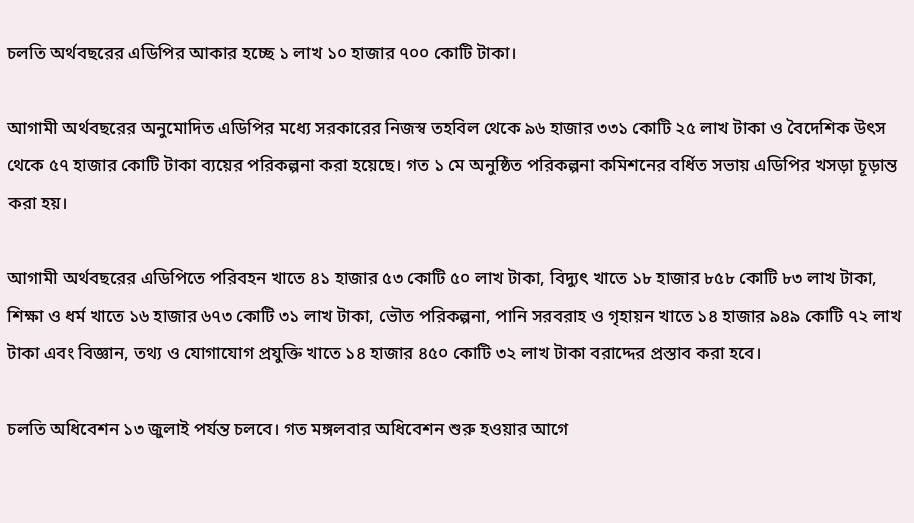চলতি অর্থবছরের এডিপির আকার হচ্ছে ১ লাখ ১০ হাজার ৭০০ কোটি টাকা।

আগামী অর্থবছরের অনুমোদিত এডিপির মধ্যে সরকারের নিজস্ব তহবিল থেকে ৯৬ হাজার ৩৩১ কোটি ২৫ লাখ টাকা ও বৈদেশিক উৎস থেকে ৫৭ হাজার কোটি টাকা ব্যয়ের পরিকল্পনা করা হয়েছে। গত ১ মে অনুষ্ঠিত পরিকল্পনা কমিশনের বর্ধিত সভায় এডিপির খসড়া চূড়ান্ত করা হয়।

আগামী অর্থবছরের এডিপিতে পরিবহন খাতে ৪১ হাজার ৫৩ কোটি ৫০ লাখ টাকা, বিদ্যুৎ খাতে ১৮ হাজার ৮৫৮ কোটি ৮৩ লাখ টাকা, শিক্ষা ও ধর্ম খাতে ১৬ হাজার ৬৭৩ কোটি ৩১ লাখ টাকা, ভৌত পরিকল্পনা, পানি সরবরাহ ও গৃহায়ন খাতে ১৪ হাজার ৯৪৯ কোটি ৭২ লাখ টাকা এবং বিজ্ঞান, তথ্য ও যোগাযোগ প্রযুক্তি খাতে ১৪ হাজার ৪৫০ কোটি ৩২ লাখ টাকা বরাদ্দের প্রস্তাব করা হবে।

চলতি অধিবেশন ১৩ জুলাই পর্যন্ত চলবে। গত মঙ্গলবার অধিবেশন শুরু হওয়ার আগে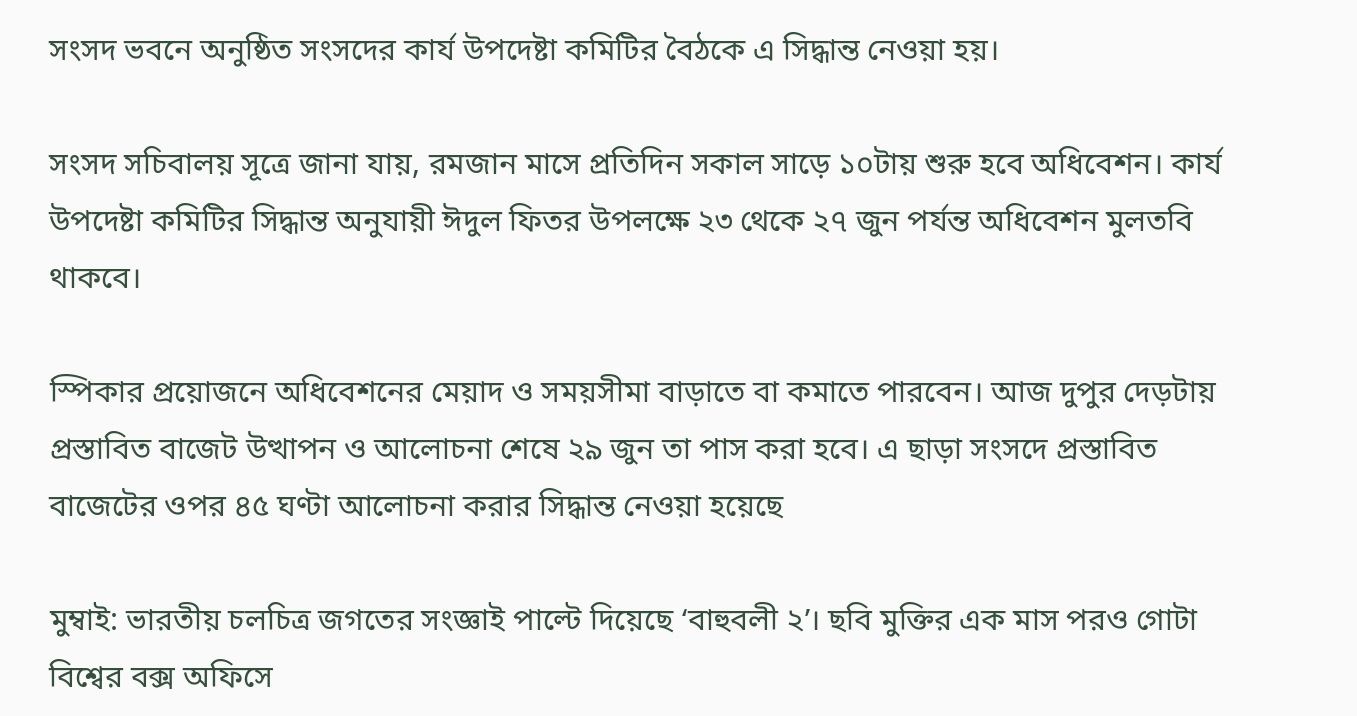সংসদ ভবনে অনুষ্ঠিত সংসদের কার্য উপদেষ্টা কমিটির বৈঠকে এ সিদ্ধান্ত নেওয়া হয়।

সংসদ সচিবালয় সূত্রে জানা যায়, রমজান মাসে প্রতিদিন সকাল সাড়ে ১০টায় শুরু হবে অধিবেশন। কার্য উপদেষ্টা কমিটির সিদ্ধান্ত অনুযায়ী ঈদুল ফিতর উপলক্ষে ২৩ থেকে ২৭ জুন পর্যন্ত অধিবেশন মুলতবি থাকবে।

স্পিকার প্রয়োজনে অধিবেশনের মেয়াদ ও সময়সীমা বাড়াতে বা কমাতে পারবেন। আজ দুপুর দেড়টায় প্রস্তাবিত বাজেট উত্থাপন ও আলোচনা শেষে ২৯ জুন তা পাস করা হবে। এ ছাড়া সংসদে প্রস্তাবিত বাজেটের ওপর ৪৫ ঘণ্টা আলোচনা করার সিদ্ধান্ত নেওয়া হয়েছে

মুম্বাই: ভারতীয় চলচিত্র জগতের সংজ্ঞাই পাল্টে দিয়েছে ‘বাহুবলী ২’। ছবি মুক্তির এক মাস পরও গোটা বিশ্বের বক্স অফিসে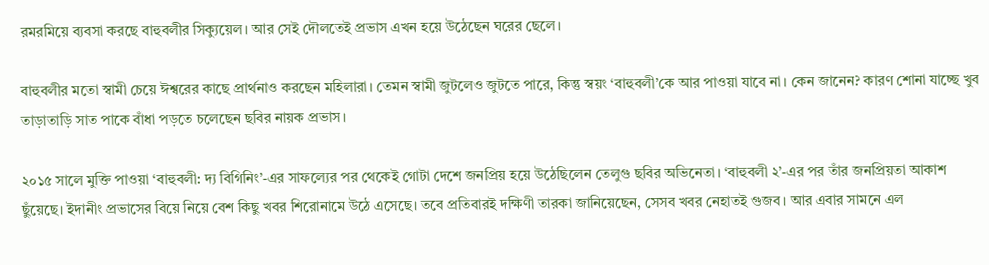রমরমিয়ে ব্যবসা করছে বাহুবলীর সিক্যুয়েল। আর সেই দৌলতেই প্রভাস এখন হয়ে উঠেছেন ঘরের ছেলে।

বাহুবলীর মতো স্বামী চেয়ে ঈশ্বরের কাছে প্রার্থনাও করছেন মহিলারা। তেমন স্বামী জুটলেও জুটতে পারে, কিন্তু স্বয়ং ‘বাহুবলী’কে আর পাওয়া যাবে না। কেন জানেন? কারণ শোনা যাচ্ছে খুব তাড়াতাড়ি সাত পাকে বাঁধা পড়তে চলেছেন ছবির নায়ক প্রভাস।

২০১৫ সালে মুক্তি পাওয়া ‘বাহুবলী: দ্য বিগিনিং’-এর সাফল্যের পর থেকেই গোটা দেশে জনপ্রিয় হয়ে উঠেছিলেন তেলুগু ছবির অভিনেতা। ‘বাহুবলী ২’-এর পর তাঁর জনপ্রিয়তা আকাশ ছুঁয়েছে। ইদানীং প্রভাসের বিয়ে নিয়ে বেশ কিছু খবর শিরোনামে উঠে এসেছে। তবে প্রতিবারই দক্ষিণী তারকা জানিয়েছেন, সেসব খবর নেহাতই গুজব। আর এবার সামনে এল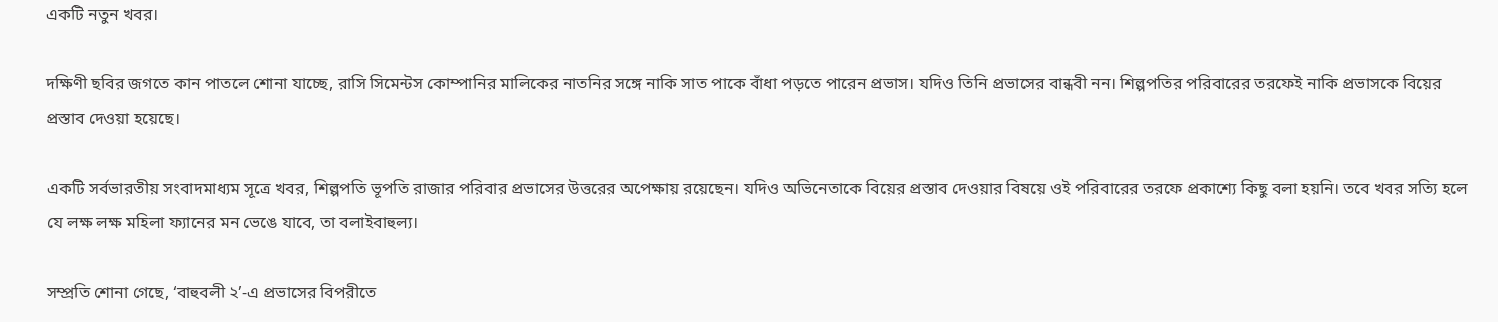একটি নতুন খবর।

দক্ষিণী ছবির জগতে কান পাতলে শোনা যাচ্ছে, রাসি সিমেন্টস কোম্পানির মালিকের নাতনির সঙ্গে নাকি সাত পাকে বাঁধা পড়তে পারেন প্রভাস। যদিও তিনি প্রভাসের বান্ধবী নন। শিল্পপতির পরিবারের তরফেই নাকি প্রভাসকে বিয়ের প্রস্তাব দেওয়া হয়েছে।

একটি সর্বভারতীয় সংবাদমাধ্যম সূত্রে খবর, শিল্পপতি ভূপতি রাজার পরিবার প্রভাসের উত্তরের অপেক্ষায় রয়েছেন। যদিও অভিনেতাকে বিয়ের প্রস্তাব দেওয়ার বিষয়ে ওই পরিবারের তরফে প্রকাশ্যে কিছু বলা হয়নি। তবে খবর সত্যি হলে যে লক্ষ লক্ষ মহিলা ফ্যানের মন ভেঙে যাবে, তা বলাইবাহুল্য।

সম্প্রতি শোনা গেছে, ‘বাহুবলী ২’-এ প্রভাসের বিপরীতে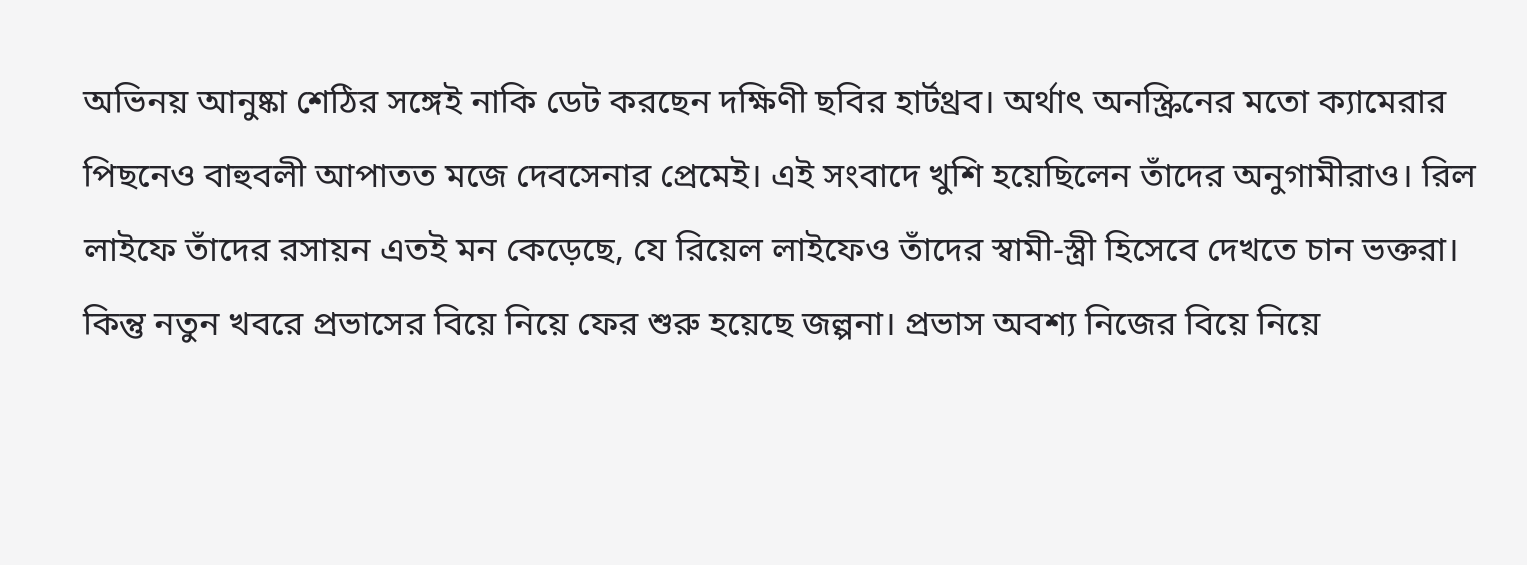অভিনয় আনুষ্কা শেঠির সঙ্গেই নাকি ডেট করছেন দক্ষিণী ছবির হার্টথ্রব। অর্থাৎ অনস্ক্রিনের মতো ক্যামেরার পিছনেও বাহুবলী আপাতত মজে দেবসেনার প্রেমেই। এই সংবাদে খুশি হয়েছিলেন তাঁদের অনুগামীরাও। রিল লাইফে তাঁদের রসায়ন এতই মন কেড়েছে, যে রিয়েল লাইফেও তাঁদের স্বামী-স্ত্রী হিসেবে দেখতে চান ভক্তরা। কিন্তু নতুন খবরে প্রভাসের বিয়ে নিয়ে ফের শুরু হয়েছে জল্পনা। প্রভাস অবশ্য নিজের বিয়ে নিয়ে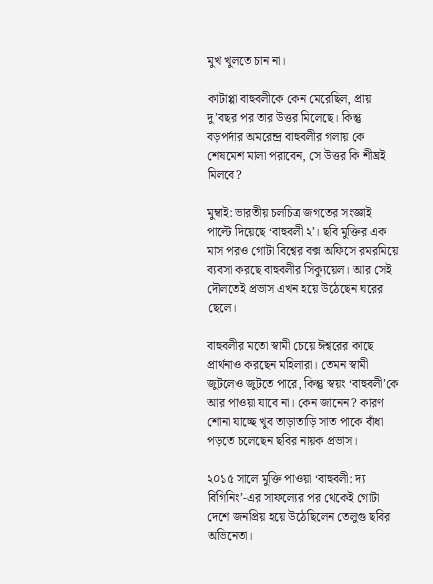মুখ খুলতে চান না।

কাটাপ্পা বাহুবলীকে কেন মেরেছিল, প্রায় দু’বছর পর তার উত্তর মিলেছে। কিন্তু বড়পর্দার অমরেন্দ্র বাহুবলীর গলায় কে শেষমেশ মালা পরাবেন, সে উত্তর কি শীঘ্রই মিলবে?

মুম্বাই: ভারতীয় চলচিত্র জগতের সংজ্ঞাই পাল্টে দিয়েছে ‘বাহুবলী ২’। ছবি মুক্তির এক মাস পরও গোটা বিশ্বের বক্স অফিসে রমরমিয়ে ব্যবসা করছে বাহুবলীর সিক্যুয়েল। আর সেই দৌলতেই প্রভাস এখন হয়ে উঠেছেন ঘরের ছেলে।

বাহুবলীর মতো স্বামী চেয়ে ঈশ্বরের কাছে প্রার্থনাও করছেন মহিলারা। তেমন স্বামী জুটলেও জুটতে পারে, কিন্তু স্বয়ং ‘বাহুবলী’কে আর পাওয়া যাবে না। কেন জানেন? কারণ শোনা যাচ্ছে খুব তাড়াতাড়ি সাত পাকে বাঁধা পড়তে চলেছেন ছবির নায়ক প্রভাস।

২০১৫ সালে মুক্তি পাওয়া ‘বাহুবলী: দ্য বিগিনিং’-এর সাফল্যের পর থেকেই গোটা দেশে জনপ্রিয় হয়ে উঠেছিলেন তেলুগু ছবির অভিনেতা।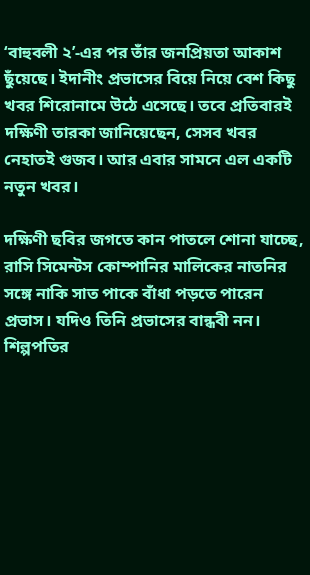‘বাহুবলী ২’-এর পর তাঁর জনপ্রিয়তা আকাশ ছুঁয়েছে। ইদানীং প্রভাসের বিয়ে নিয়ে বেশ কিছু খবর শিরোনামে উঠে এসেছে। তবে প্রতিবারই দক্ষিণী তারকা জানিয়েছেন, সেসব খবর নেহাতই গুজব। আর এবার সামনে এল একটি নতুন খবর।

দক্ষিণী ছবির জগতে কান পাতলে শোনা যাচ্ছে, রাসি সিমেন্টস কোম্পানির মালিকের নাতনির সঙ্গে নাকি সাত পাকে বাঁধা পড়তে পারেন প্রভাস। যদিও তিনি প্রভাসের বান্ধবী নন। শিল্পপতির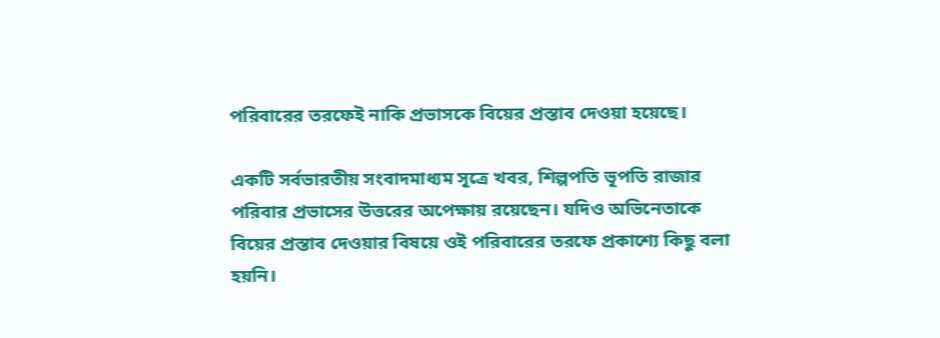পরিবারের তরফেই নাকি প্রভাসকে বিয়ের প্রস্তাব দেওয়া হয়েছে।

একটি সর্বভারতীয় সংবাদমাধ্যম সূত্রে খবর, শিল্পপতি ভূপতি রাজার পরিবার প্রভাসের উত্তরের অপেক্ষায় রয়েছেন। যদিও অভিনেতাকে বিয়ের প্রস্তাব দেওয়ার বিষয়ে ওই পরিবারের তরফে প্রকাশ্যে কিছু বলা হয়নি।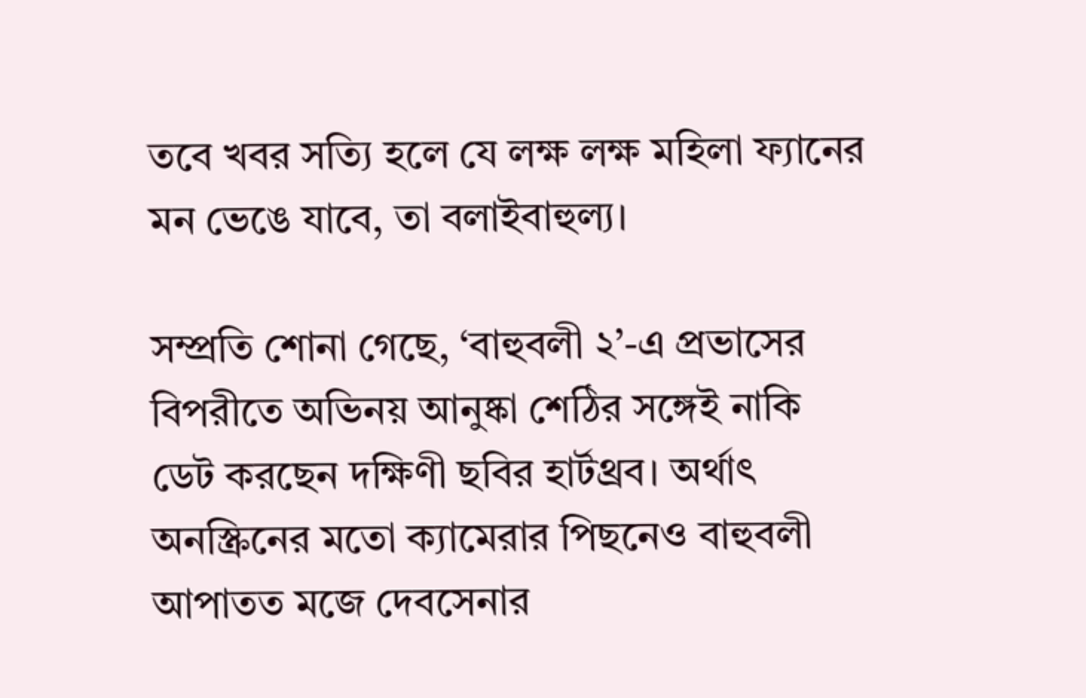তবে খবর সত্যি হলে যে লক্ষ লক্ষ মহিলা ফ্যানের মন ভেঙে যাবে, তা বলাইবাহুল্য।

সম্প্রতি শোনা গেছে, ‘বাহুবলী ২’-এ প্রভাসের বিপরীতে অভিনয় আনুষ্কা শেঠির সঙ্গেই নাকি ডেট করছেন দক্ষিণী ছবির হার্টথ্রব। অর্থাৎ অনস্ক্রিনের মতো ক্যামেরার পিছনেও বাহুবলী আপাতত মজে দেবসেনার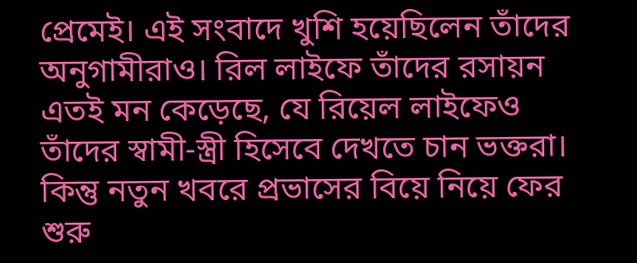প্রেমেই। এই সংবাদে খুশি হয়েছিলেন তাঁদের অনুগামীরাও। রিল লাইফে তাঁদের রসায়ন এতই মন কেড়েছে, যে রিয়েল লাইফেও তাঁদের স্বামী-স্ত্রী হিসেবে দেখতে চান ভক্তরা। কিন্তু নতুন খবরে প্রভাসের বিয়ে নিয়ে ফের শুরু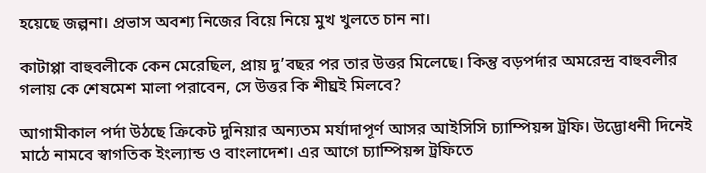হয়েছে জল্পনা। প্রভাস অবশ্য নিজের বিয়ে নিয়ে মুখ খুলতে চান না।

কাটাপ্পা বাহুবলীকে কেন মেরেছিল, প্রায় দু’বছর পর তার উত্তর মিলেছে। কিন্তু বড়পর্দার অমরেন্দ্র বাহুবলীর গলায় কে শেষমেশ মালা পরাবেন, সে উত্তর কি শীঘ্রই মিলবে?

আগামীকাল পর্দা উঠছে ক্রিকেট দুনিয়ার অন্যতম মর্যাদাপূর্ণ আসর আইসিসি চ্যাম্পিয়ন্স ট্রফি। উদ্ভোধনী দিনেই মাঠে নামবে স্বাগতিক ইংল্যান্ড ও বাংলাদেশ। এর আগে চ্যাম্পিয়ন্স ট্রফিতে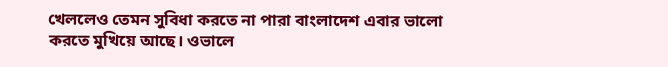খেললেও তেমন সুবিধা করতে না পারা বাংলাদেশ এবার ভালো করতে মুখিয়ে আছে। ওভালে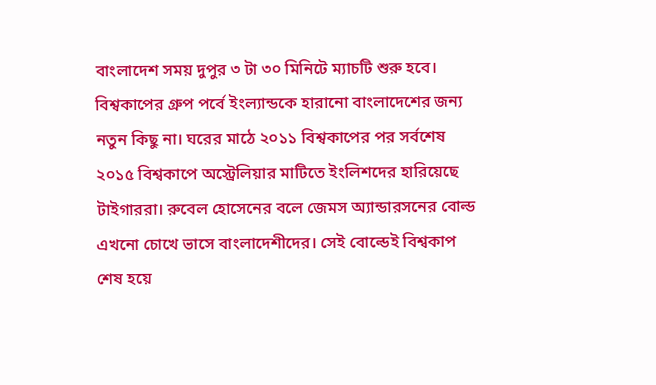বাংলাদেশ সময় দুপুর ৩ টা ৩০ মিনিটে ম্যাচটি শুরু হবে।
বিশ্বকাপের গ্রুপ পর্বে ইংল্যান্ডকে হারানো বাংলাদেশের জন্য নতুন কিছু না। ঘরের মাঠে ২০১১ বিশ্বকাপের পর সর্বশেষ ২০১৫ বিশ্বকাপে অস্ট্রেলিয়ার মাটিতে ইংলিশদের হারিয়েছে টাইগাররা। রুবেল হোসেনের বলে জেমস অ্যান্ডারসনের বোল্ড এখনো চোখে ভাসে বাংলাদেশীদের। সেই বোল্ডেই বিশ্বকাপ শেষ হয়ে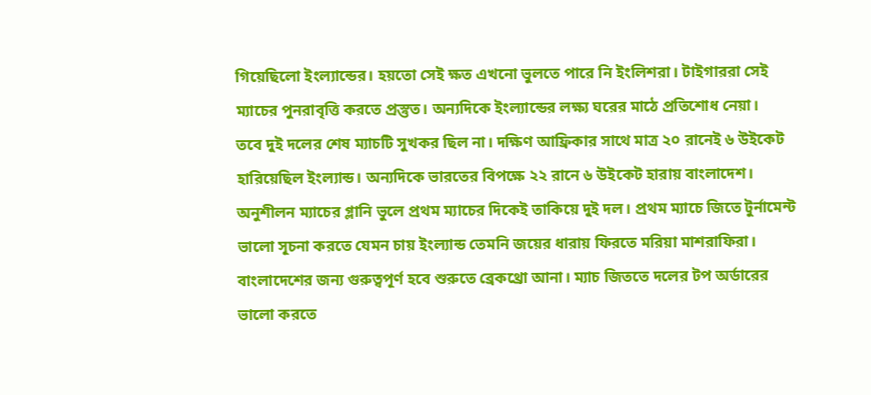গিয়েছিলো ইংল্যান্ডের। হয়তো সেই ক্ষত এখনো ভুলতে পারে নি ইংলিশরা। টাইগাররা সেই ম্যাচের পুনরাবৃত্তি করতে প্রস্তুত। অন্যদিকে ইংল্যান্ডের লক্ষ্য ঘরের মাঠে প্রতিশোধ নেয়া।
তবে দুই দলের শেষ ম্যাচটি সুখকর ছিল না। দক্ষিণ আফ্রিকার সাথে মাত্র ২০ রানেই ৬ উইকেট হারিয়েছিল ইংল্যান্ড। অন্যদিকে ভারতের বিপক্ষে ২২ রানে ৬ উইকেট হারায় বাংলাদেশ। অনুশীলন ম্যাচের গ্লানি ভুলে প্রথম ম্যাচের দিকেই তাকিয়ে দুই দল। প্রথম ম্যাচে জিতে টুর্নামেন্ট ভালো সূচনা করতে যেমন চায় ইংল্যান্ড তেমনি জয়ের ধারায় ফিরতে মরিয়া মাশরাফিরা।
বাংলাদেশের জন্য গুরুত্বপূর্ণ হবে শুরুতে ব্রেকথ্রো আনা। ম্যাচ জিততে দলের টপ অর্ডারের ভালো করতে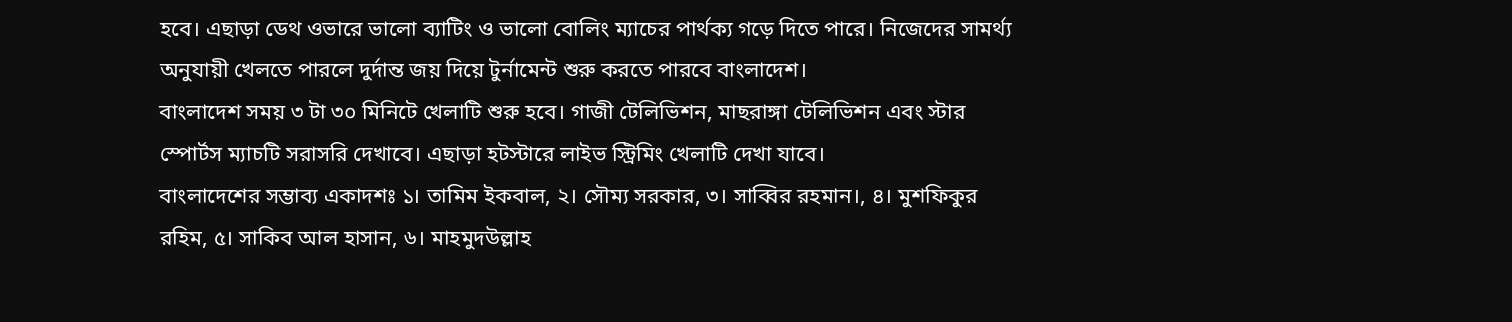হবে। এছাড়া ডেথ ওভারে ভালো ব্যাটিং ও ভালো বোলিং ম্যাচের পার্থক্য গড়ে দিতে পারে। নিজেদের সামর্থ্য অনুযায়ী খেলতে পারলে দুর্দান্ত জয় দিয়ে টুর্নামেন্ট শুরু করতে পারবে বাংলাদেশ।
বাংলাদেশ সময় ৩ টা ৩০ মিনিটে খেলাটি শুরু হবে। গাজী টেলিভিশন, মাছরাঙ্গা টেলিভিশন এবং স্টার স্পোর্টস ম্যাচটি সরাসরি দেখাবে। এছাড়া হটস্টারে লাইভ স্ট্রিমিং খেলাটি দেখা যাবে।
বাংলাদেশের সম্ভাব্য একাদশঃ ১। তামিম ইকবাল, ২। সৌম্য সরকার, ৩। সাব্বির রহমান।, ৪। মুশফিকুর রহিম, ৫। সাকিব আল হাসান, ৬। মাহমুদউল্লাহ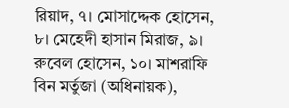রিয়াদ, ৭। মোসাদ্দেক হোসেন, ৮। মেহেদী হাসান মিরাজ, ৯। রুবেল হোসেন, ১০। মাশরাফি বিন মর্তুজা (অধিনায়ক),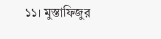১১। মুস্তাফিজুর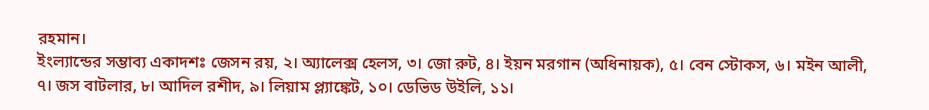রহমান।
ইংল্যান্ডের সম্ভাব্য একাদশঃ জেসন রয়, ২। অ্যালেক্স হেলস, ৩। জো রুট, ৪। ইয়ন মরগান (অধিনায়ক), ৫। বেন স্টোকস, ৬। মইন আলী, ৭। জস বাটলার, ৮। আদিল রশীদ, ৯। লিয়াম প্ল্যাঙ্কেট, ১০। ডেভিড উইলি, ১১।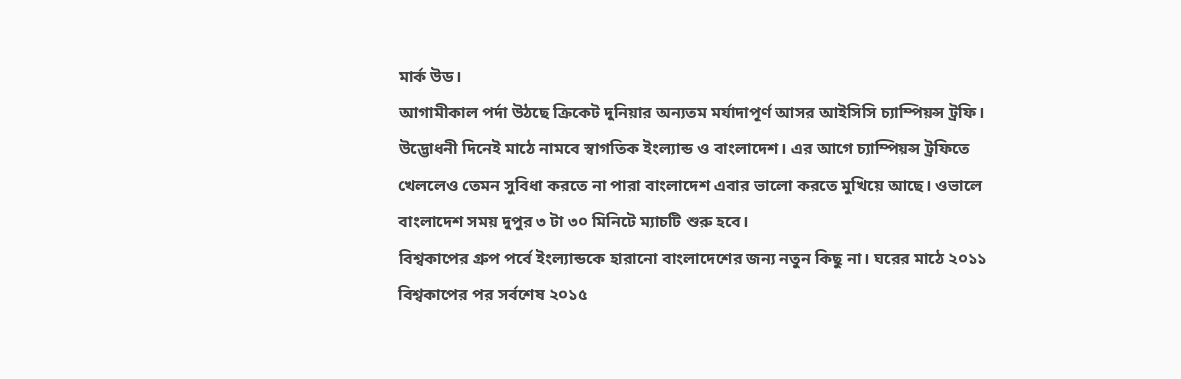মার্ক উড।
আগামীকাল পর্দা উঠছে ক্রিকেট দুনিয়ার অন্যতম মর্যাদাপূর্ণ আসর আইসিসি চ্যাম্পিয়ন্স ট্রফি। উদ্ভোধনী দিনেই মাঠে নামবে স্বাগতিক ইংল্যান্ড ও বাংলাদেশ। এর আগে চ্যাম্পিয়ন্স ট্রফিতে খেললেও তেমন সুবিধা করতে না পারা বাংলাদেশ এবার ভালো করতে মুখিয়ে আছে। ওভালে বাংলাদেশ সময় দুপুর ৩ টা ৩০ মিনিটে ম্যাচটি শুরু হবে।
বিশ্বকাপের গ্রুপ পর্বে ইংল্যান্ডকে হারানো বাংলাদেশের জন্য নতুন কিছু না। ঘরের মাঠে ২০১১ বিশ্বকাপের পর সর্বশেষ ২০১৫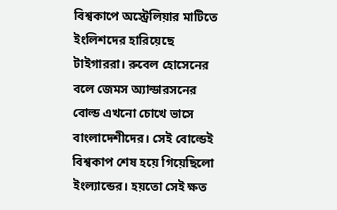বিশ্বকাপে অস্ট্রেলিয়ার মাটিতে ইংলিশদের হারিয়েছে টাইগাররা। রুবেল হোসেনের বলে জেমস অ্যান্ডারসনের বোল্ড এখনো চোখে ভাসে বাংলাদেশীদের। সেই বোল্ডেই বিশ্বকাপ শেষ হয়ে গিয়েছিলো ইংল্যান্ডের। হয়তো সেই ক্ষত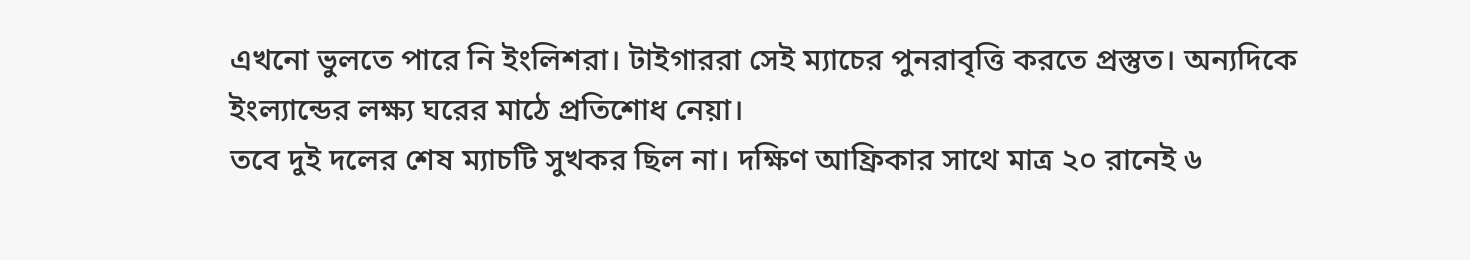এখনো ভুলতে পারে নি ইংলিশরা। টাইগাররা সেই ম্যাচের পুনরাবৃত্তি করতে প্রস্তুত। অন্যদিকে ইংল্যান্ডের লক্ষ্য ঘরের মাঠে প্রতিশোধ নেয়া।
তবে দুই দলের শেষ ম্যাচটি সুখকর ছিল না। দক্ষিণ আফ্রিকার সাথে মাত্র ২০ রানেই ৬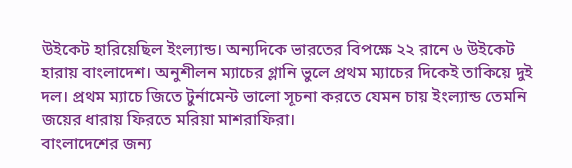উইকেট হারিয়েছিল ইংল্যান্ড। অন্যদিকে ভারতের বিপক্ষে ২২ রানে ৬ উইকেট হারায় বাংলাদেশ। অনুশীলন ম্যাচের গ্লানি ভুলে প্রথম ম্যাচের দিকেই তাকিয়ে দুই দল। প্রথম ম্যাচে জিতে টুর্নামেন্ট ভালো সূচনা করতে যেমন চায় ইংল্যান্ড তেমনি জয়ের ধারায় ফিরতে মরিয়া মাশরাফিরা।
বাংলাদেশের জন্য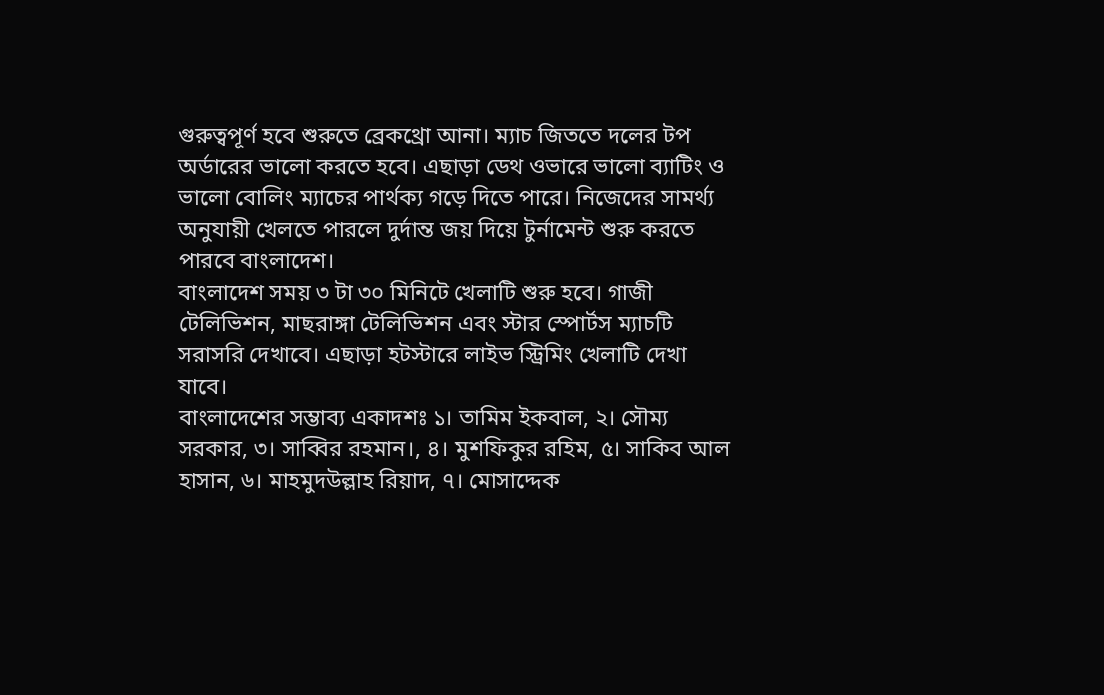গুরুত্বপূর্ণ হবে শুরুতে ব্রেকথ্রো আনা। ম্যাচ জিততে দলের টপ অর্ডারের ভালো করতে হবে। এছাড়া ডেথ ওভারে ভালো ব্যাটিং ও ভালো বোলিং ম্যাচের পার্থক্য গড়ে দিতে পারে। নিজেদের সামর্থ্য অনুযায়ী খেলতে পারলে দুর্দান্ত জয় দিয়ে টুর্নামেন্ট শুরু করতে পারবে বাংলাদেশ।
বাংলাদেশ সময় ৩ টা ৩০ মিনিটে খেলাটি শুরু হবে। গাজী টেলিভিশন, মাছরাঙ্গা টেলিভিশন এবং স্টার স্পোর্টস ম্যাচটি সরাসরি দেখাবে। এছাড়া হটস্টারে লাইভ স্ট্রিমিং খেলাটি দেখা যাবে।
বাংলাদেশের সম্ভাব্য একাদশঃ ১। তামিম ইকবাল, ২। সৌম্য সরকার, ৩। সাব্বির রহমান।, ৪। মুশফিকুর রহিম, ৫। সাকিব আল হাসান, ৬। মাহমুদউল্লাহ রিয়াদ, ৭। মোসাদ্দেক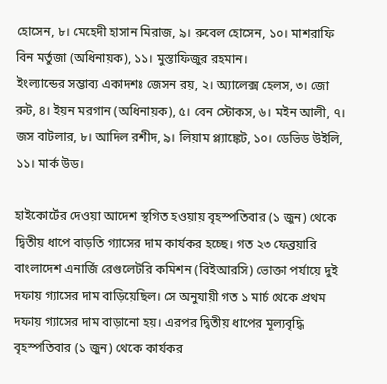হোসেন, ৮। মেহেদী হাসান মিরাজ, ৯। রুবেল হোসেন, ১০। মাশরাফি বিন মর্তুজা (অধিনায়ক), ১১। মুস্তাফিজুর রহমান।
ইংল্যান্ডের সম্ভাব্য একাদশঃ জেসন রয়, ২। অ্যালেক্স হেলস, ৩। জো রুট, ৪। ইয়ন মরগান (অধিনায়ক), ৫। বেন স্টোকস, ৬। মইন আলী, ৭। জস বাটলার, ৮। আদিল রশীদ, ৯। লিয়াম প্ল্যাঙ্কেট, ১০। ডেভিড উইলি, ১১। মার্ক উড।

হাইকোর্টের দেওয়া আদেশ স্থগিত হওয়ায় বৃহস্পতিবার (১ জুন) থেকে দ্বিতীয় ধাপে বাড়তি গ্যাসের দাম কার্যকর হচ্ছে। গত ২৩ ফেব্রয়ারি বাংলাদেশ এনার্জি রেগুলেটরি কমিশন (বিইআরসি) ভোক্তা পর্যায়ে দুই দফায় গ্যাসের দাম বাড়িয়েছিল। সে অনুযায়ী গত ১ মার্চ থেকে প্রথম দফায় গ্যাসের দাম বাড়ানো হয়। এরপর দ্বিতীয় ধাপের মূল্যবৃদ্ধি বৃহস্পতিবার (১ জুন) থেকে কার্যকর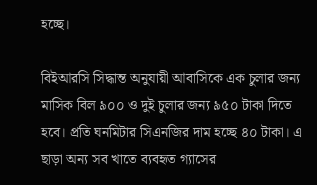হচ্ছে।

বিইআরসি সিদ্ধান্ত অনুযায়ী আবাসিকে এক চুলার জন্য মাসিক বিল ৯০০ ও দুই চুলার জন্য ৯৫০ টাকা দিতে হবে। প্রতি ঘনমিটার সিএনজির দাম হচ্ছে ৪০ টাকা। এ ছাড়া অন্য সব খাতে ব্যবহৃত গ্যাসের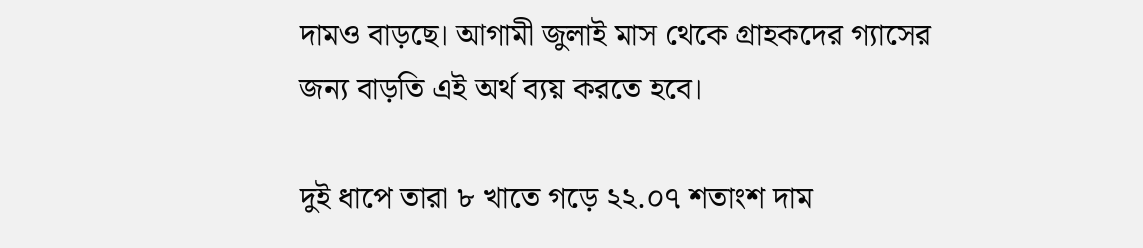দামও বাড়ছে। আগামী জুলাই মাস থেকে গ্রাহকদের গ্যাসের জন্য বাড়তি এই অর্থ ব্যয় করতে হবে।

দুই ধাপে তারা ৮ খাতে গড়ে ২২.০৭ শতাংশ দাম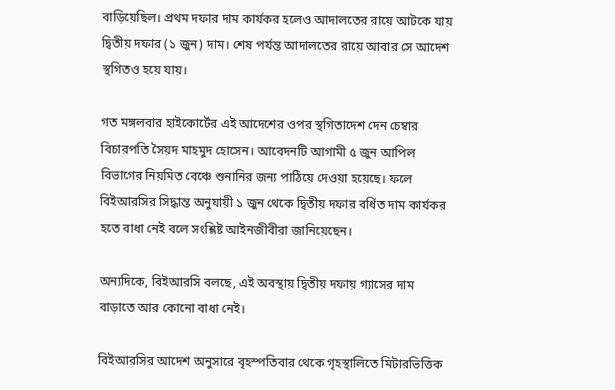বাড়িয়েছিল। প্রথম দফার দাম কার্যকর হলেও আদালতের রায়ে আটকে যায় দ্বিতীয় দফার (১ জুন) দাম। শেষ পর্যন্ত আদালতের রায়ে আবার সে আদেশ স্থগিতও হয়ে যায়।

গত মঙ্গলবার হাইকোর্টের এই আদেশের ওপর স্থগিতাদেশ দেন চেম্বার বিচারপতি সৈয়দ মাহমুদ হোসেন। আবেদনটি আগামী ৫ জুন আপিল বিভাগের নিয়মিত বেঞ্চে শুনানির জন্য পাঠিয়ে দেওয়া হয়েছে। ফলে বিইআরসির সিদ্ধান্ত অনুযায়ী ১ জুন থেকে দ্বিতীয় দফার বর্ধিত দাম কার্যকর হতে বাধা নেই বলে সংশ্লিষ্ট আইনজীবীরা জানিয়েছেন।

অন্যদিকে, বিইআরসি বলছে, এই অবস্থায় দ্বিতীয় দফায় গ্যাসের দাম বাড়াতে আর কোনো বাধা নেই।

বিইআরসির আদেশ অনুসারে বৃহস্পতিবার থেকে গৃহস্থালিতে মিটারভিত্তিক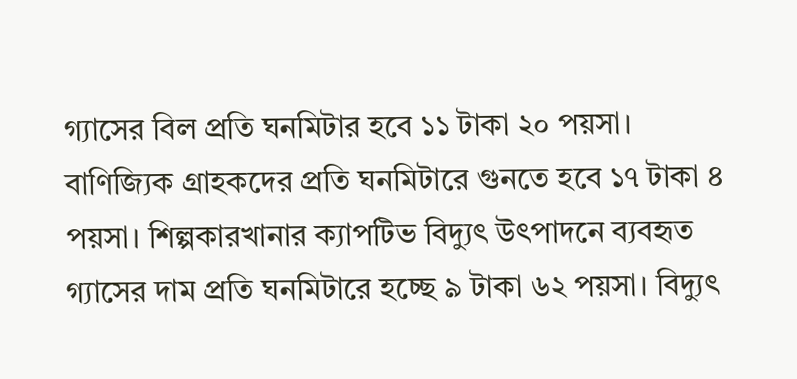গ্যাসের বিল প্রতি ঘনমিটার হবে ১১ টাকা ২০ পয়সা। বাণিজ্যিক গ্রাহকদের প্রতি ঘনমিটারে গুনতে হবে ১৭ টাকা ৪ পয়সা। শিল্পকারখানার ক্যাপটিভ বিদ্যুৎ উৎপাদনে ব্যবহৃত গ্যাসের দাম প্রতি ঘনমিটারে হচ্ছে ৯ টাকা ৬২ পয়সা। বিদ্যুৎ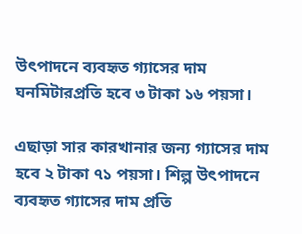উৎপাদনে ব্যবহৃত গ্যাসের দাম ঘনমিটারপ্রতি হবে ৩ টাকা ১৬ পয়সা।

এছাড়া সার কারখানার জন্য গ্যাসের দাম হবে ২ টাকা ৭১ পয়সা। শিল্প উৎপাদনে ব্যবহৃত গ্যাসের দাম প্রতি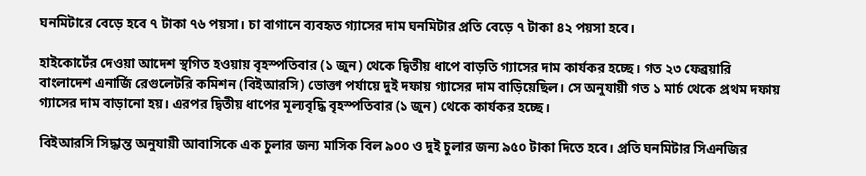ঘনমিটারে বেড়ে হবে ৭ টাকা ৭৬ পয়সা। চা বাগানে ব্যবহৃত গ্যাসের দাম ঘনমিটার প্রতি বেড়ে ৭ টাকা ৪২ পয়সা হবে।

হাইকোর্টের দেওয়া আদেশ স্থগিত হওয়ায় বৃহস্পতিবার (১ জুন) থেকে দ্বিতীয় ধাপে বাড়তি গ্যাসের দাম কার্যকর হচ্ছে। গত ২৩ ফেব্রয়ারি বাংলাদেশ এনার্জি রেগুলেটরি কমিশন (বিইআরসি) ভোক্তা পর্যায়ে দুই দফায় গ্যাসের দাম বাড়িয়েছিল। সে অনুযায়ী গত ১ মার্চ থেকে প্রথম দফায় গ্যাসের দাম বাড়ানো হয়। এরপর দ্বিতীয় ধাপের মূল্যবৃদ্ধি বৃহস্পতিবার (১ জুন) থেকে কার্যকর হচ্ছে।

বিইআরসি সিদ্ধান্ত অনুযায়ী আবাসিকে এক চুলার জন্য মাসিক বিল ৯০০ ও দুই চুলার জন্য ৯৫০ টাকা দিতে হবে। প্রতি ঘনমিটার সিএনজির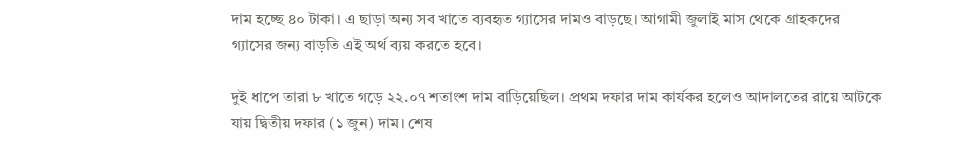দাম হচ্ছে ৪০ টাকা। এ ছাড়া অন্য সব খাতে ব্যবহৃত গ্যাসের দামও বাড়ছে। আগামী জুলাই মাস থেকে গ্রাহকদের গ্যাসের জন্য বাড়তি এই অর্থ ব্যয় করতে হবে।

দুই ধাপে তারা ৮ খাতে গড়ে ২২.০৭ শতাংশ দাম বাড়িয়েছিল। প্রথম দফার দাম কার্যকর হলেও আদালতের রায়ে আটকে যায় দ্বিতীয় দফার (১ জুন) দাম। শেষ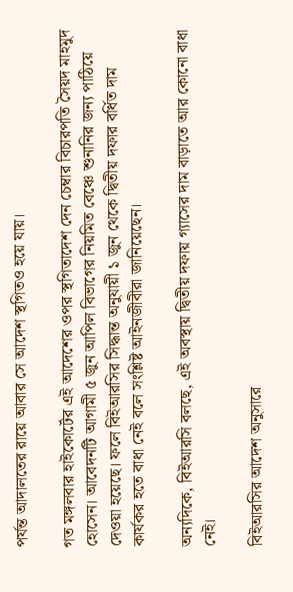পর্যন্ত আদালতের রায়ে আবার সে আদেশ স্থগিতও হয়ে যায়।

গত মঙ্গলবার হাইকোর্টের এই আদেশের ওপর স্থগিতাদেশ দেন চেম্বার বিচারপতি সৈয়দ মাহমুদ হোসেন। আবেদনটি আগামী ৫ জুন আপিল বিভাগের নিয়মিত বেঞ্চে শুনানির জন্য পাঠিয়ে দেওয়া হয়েছে। ফলে বিইআরসির সিদ্ধান্ত অনুযায়ী ১ জুন থেকে দ্বিতীয় দফার বর্ধিত দাম কার্যকর হতে বাধা নেই বলে সংশ্লিষ্ট আইনজীবীরা জানিয়েছেন।

অন্যদিকে, বিইআরসি বলছে, এই অবস্থায় দ্বিতীয় দফায় গ্যাসের দাম বাড়াতে আর কোনো বাধা নেই।

বিইআরসির আদেশ অনুসারে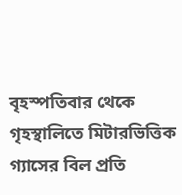বৃহস্পতিবার থেকে গৃহস্থালিতে মিটারভিত্তিক গ্যাসের বিল প্রতি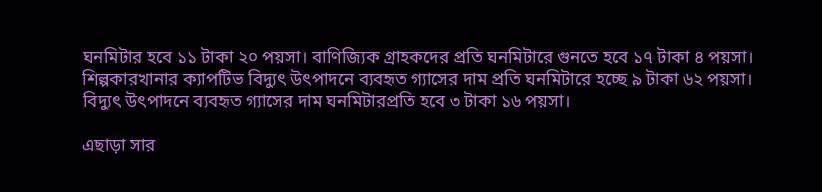ঘনমিটার হবে ১১ টাকা ২০ পয়সা। বাণিজ্যিক গ্রাহকদের প্রতি ঘনমিটারে গুনতে হবে ১৭ টাকা ৪ পয়সা। শিল্পকারখানার ক্যাপটিভ বিদ্যুৎ উৎপাদনে ব্যবহৃত গ্যাসের দাম প্রতি ঘনমিটারে হচ্ছে ৯ টাকা ৬২ পয়সা। বিদ্যুৎ উৎপাদনে ব্যবহৃত গ্যাসের দাম ঘনমিটারপ্রতি হবে ৩ টাকা ১৬ পয়সা।

এছাড়া সার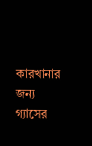কারখানার জন্য গ্যাসের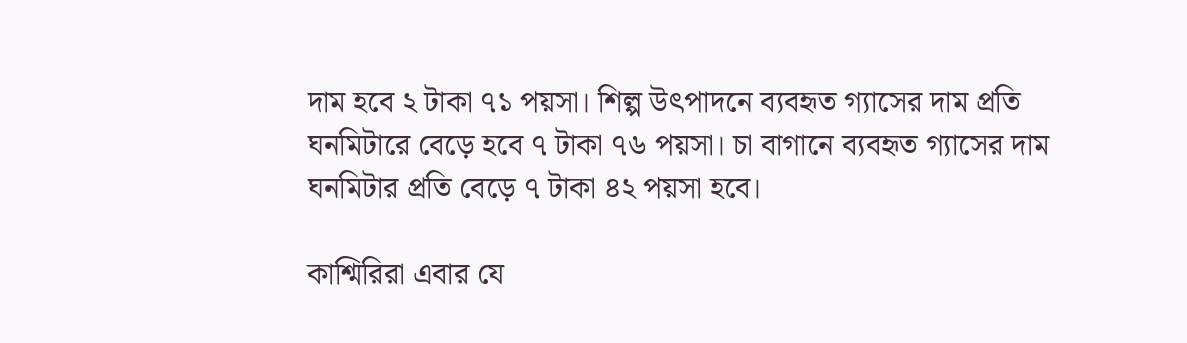দাম হবে ২ টাকা ৭১ পয়সা। শিল্প উৎপাদনে ব্যবহৃত গ্যাসের দাম প্রতি ঘনমিটারে বেড়ে হবে ৭ টাকা ৭৬ পয়সা। চা বাগানে ব্যবহৃত গ্যাসের দাম ঘনমিটার প্রতি বেড়ে ৭ টাকা ৪২ পয়সা হবে।

কাশ্মিরিরা এবার যে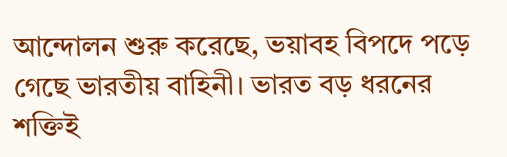আন্দোলন শুরু করেছে, ভয়াবহ বিপদে পড়ে গেছে ভারতীয় বাহিনী। ভারত বড় ধরনের শক্তিই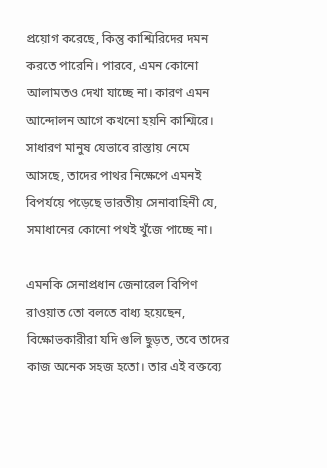প্রয়োগ করেছে, কিন্তু কাশ্মিরিদের দমন করতে পারেনি। পারবে, এমন কোনো আলামতও দেখা যাচ্ছে না। কারণ এমন আন্দোলন আগে কখনো হয়নি কাশ্মিরে। সাধারণ মানুষ যেভাবে রাস্তায় নেমে আসছে, তাদের পাথর নিক্ষেপে এমনই বিপর্যয়ে পড়েছে ভারতীয় সেনাবাহিনী যে, সমাধানের কোনো পথই খুঁজে পাচ্ছে না।

এমনকি সেনাপ্রধান জেনারেল বিপিণ রাওয়াত তো বলতে বাধ্য হয়েছেন, বিক্ষোভকারীরা যদি গুলি ছুড়ত, তবে তাদের কাজ অনেক সহজ হতো। তার এই বক্তব্যে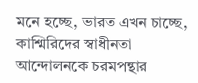মনে হচ্ছে, ভারত এখন চাচ্ছে, কাশ্মিরিদের স্বাধীনতা আন্দোলনকে চরমপন্থার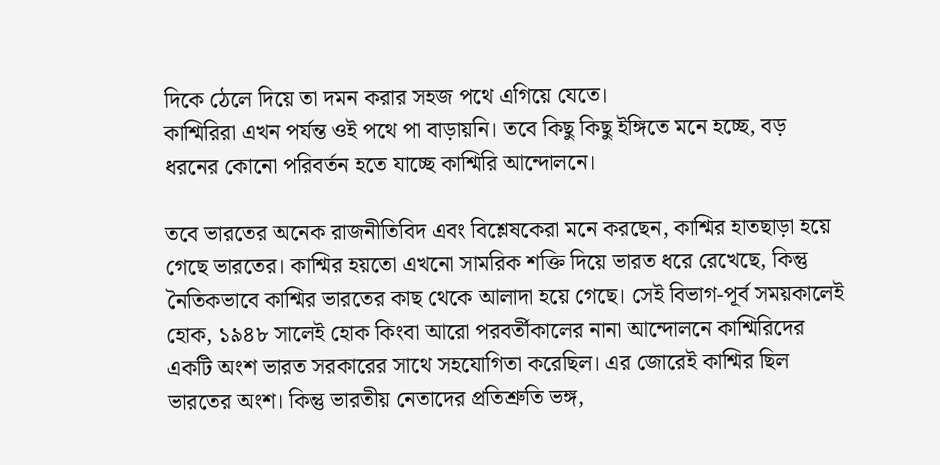দিকে ঠেলে দিয়ে তা দমন করার সহজ পথে এগিয়ে যেতে।
কাশ্মিরিরা এখন পর্যন্ত ওই পথে পা বাড়ায়নি। তবে কিছু কিছু ইঙ্গিতে মনে হচ্ছে, বড় ধরনের কোনো পরিবর্তন হতে যাচ্ছে কাশ্মিরি আন্দোলনে।

তবে ভারতের অনেক রাজনীতিবিদ এবং বিশ্লেষকেরা মনে করছেন, কাশ্মির হাতছাড়া হয়ে গেছে ভারতের। কাশ্মির হয়তো এখনো সামরিক শক্তি দিয়ে ভারত ধরে রেখেছে, কিন্তু নৈতিকভাবে কাশ্মির ভারতের কাছ থেকে আলাদা হয়ে গেছে। সেই বিভাগ-পূর্ব সময়কালেই হোক, ১৯৪৮ সালেই হোক কিংবা আরো পরবর্তীকালের নানা আন্দোলনে কাশ্মিরিদের একটি অংশ ভারত সরকারের সাথে সহযোগিতা করেছিল। এর জোরেই কাশ্মির ছিল ভারতের অংশ। কিন্তু ভারতীয় নেতাদের প্রতিশ্রুতি ভঙ্গ,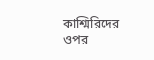কাশ্মিরিদের ওপর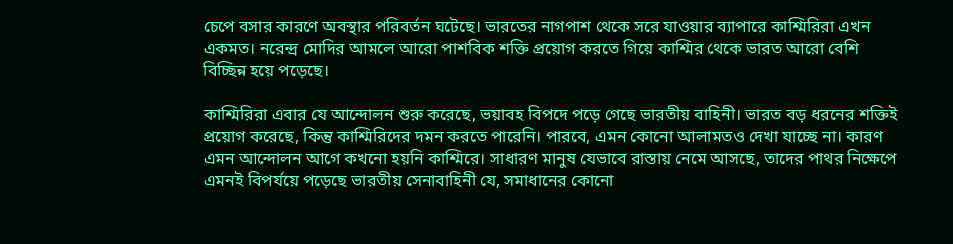চেপে বসার কারণে অবস্থার পরিবর্তন ঘটেছে। ভারতের নাগপাশ থেকে সরে যাওয়ার ব্যাপারে কাশ্মিরিরা এখন একমত। নরেন্দ্র মোদির আমলে আরো পাশবিক শক্তি প্রয়োগ করতে গিয়ে কাশ্মির থেকে ভারত আরো বেশি বিচ্ছিন্ন হয়ে পড়েছে।

কাশ্মিরিরা এবার যে আন্দোলন শুরু করেছে, ভয়াবহ বিপদে পড়ে গেছে ভারতীয় বাহিনী। ভারত বড় ধরনের শক্তিই প্রয়োগ করেছে, কিন্তু কাশ্মিরিদের দমন করতে পারেনি। পারবে, এমন কোনো আলামতও দেখা যাচ্ছে না। কারণ এমন আন্দোলন আগে কখনো হয়নি কাশ্মিরে। সাধারণ মানুষ যেভাবে রাস্তায় নেমে আসছে, তাদের পাথর নিক্ষেপে এমনই বিপর্যয়ে পড়েছে ভারতীয় সেনাবাহিনী যে, সমাধানের কোনো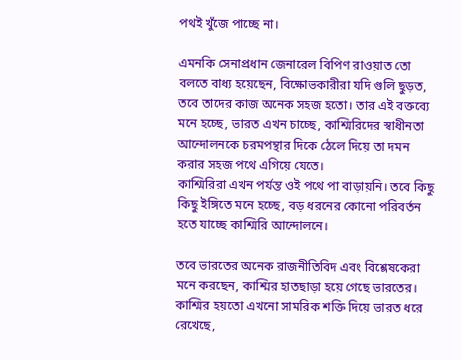পথই খুঁজে পাচ্ছে না।

এমনকি সেনাপ্রধান জেনারেল বিপিণ রাওয়াত তো বলতে বাধ্য হয়েছেন, বিক্ষোভকারীরা যদি গুলি ছুড়ত, তবে তাদের কাজ অনেক সহজ হতো। তার এই বক্তব্যে মনে হচ্ছে, ভারত এখন চাচ্ছে, কাশ্মিরিদের স্বাধীনতা আন্দোলনকে চরমপন্থার দিকে ঠেলে দিয়ে তা দমন করার সহজ পথে এগিয়ে যেতে।
কাশ্মিরিরা এখন পর্যন্ত ওই পথে পা বাড়ায়নি। তবে কিছু কিছু ইঙ্গিতে মনে হচ্ছে, বড় ধরনের কোনো পরিবর্তন হতে যাচ্ছে কাশ্মিরি আন্দোলনে।

তবে ভারতের অনেক রাজনীতিবিদ এবং বিশ্লেষকেরা মনে করছেন, কাশ্মির হাতছাড়া হয়ে গেছে ভারতের। কাশ্মির হয়তো এখনো সামরিক শক্তি দিয়ে ভারত ধরে রেখেছে,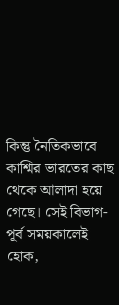কিন্তু নৈতিকভাবে কাশ্মির ভারতের কাছ থেকে আলাদা হয়ে গেছে। সেই বিভাগ-পূর্ব সময়কালেই হোক,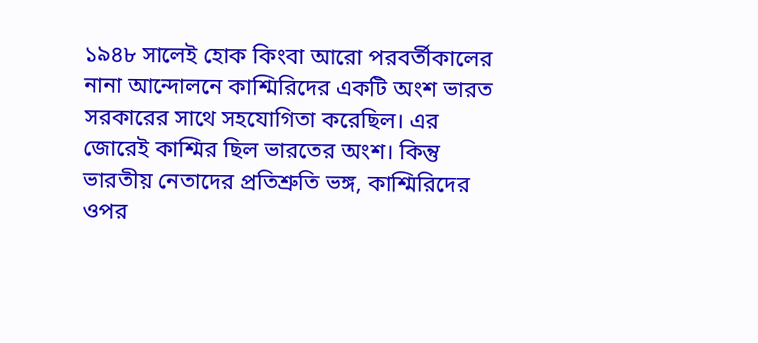১৯৪৮ সালেই হোক কিংবা আরো পরবর্তীকালের নানা আন্দোলনে কাশ্মিরিদের একটি অংশ ভারত সরকারের সাথে সহযোগিতা করেছিল। এর জোরেই কাশ্মির ছিল ভারতের অংশ। কিন্তু ভারতীয় নেতাদের প্রতিশ্রুতি ভঙ্গ, কাশ্মিরিদের ওপর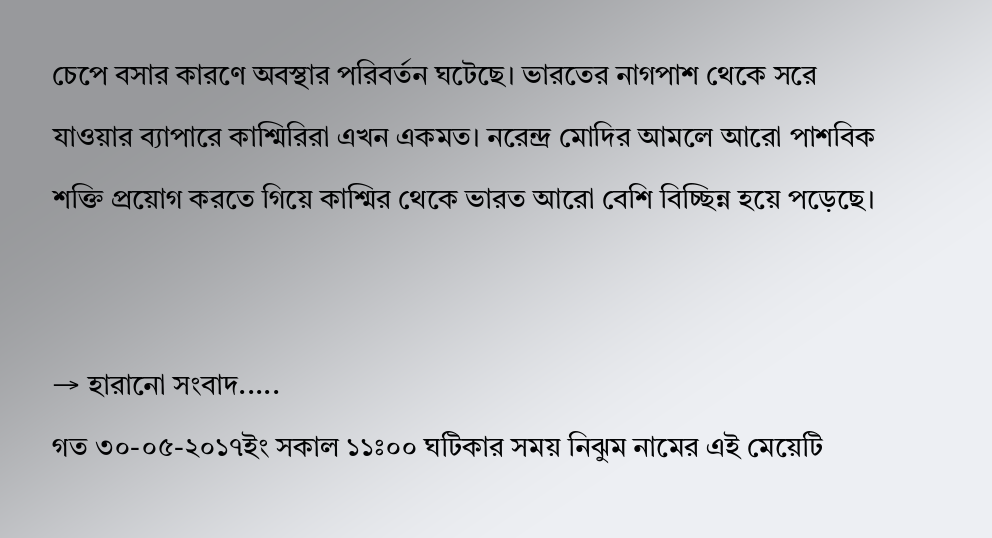চেপে বসার কারণে অবস্থার পরিবর্তন ঘটেছে। ভারতের নাগপাশ থেকে সরে যাওয়ার ব্যাপারে কাশ্মিরিরা এখন একমত। নরেন্দ্র মোদির আমলে আরো পাশবিক শক্তি প্রয়োগ করতে গিয়ে কাশ্মির থেকে ভারত আরো বেশি বিচ্ছিন্ন হয়ে পড়েছে।


→ হারানো সংবাদ.....
গত ৩০-০৫-২০১৭ইং সকাল ১১ঃ০০ ঘটিকার সময় নিঝুম নামের এই মেয়েটি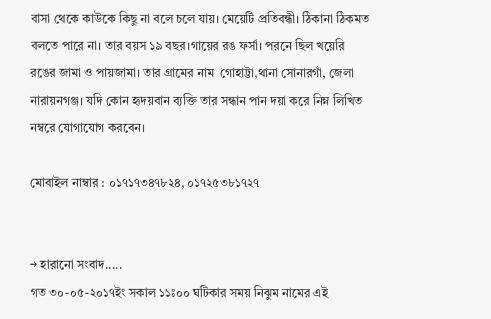বাসা থেকে কাউকে কিছু না বলে চলে যায়। মেয়েটি প্রতিবন্ধী। ঠিকানা ঠিকমত বলতে পারে না। তার বয়স ১৯ বছর।গায়ের রঙ ফর্সা। পরনে ছিল খয়েরি রঙের জামা ও পায়জামা। তার গ্রামের নাম  গোহাট্টা,থানা সোনারগাঁ, জেলা নারায়নগঞ্জ। যদি কোন হৃদয়বান ব্যক্তি তার সন্ধান পান দয়া করে নিম্ন লিখিত নম্বরে যোগাযোগ করবেন।

মোবাইল নাম্বার : ০১৭১৭৩৪৭৮২৪, ০১৭২৫৩৮১৭২৭


→ হারানো সংবাদ.....
গত ৩০-০৫-২০১৭ইং সকাল ১১ঃ০০ ঘটিকার সময় নিঝুম নামের এই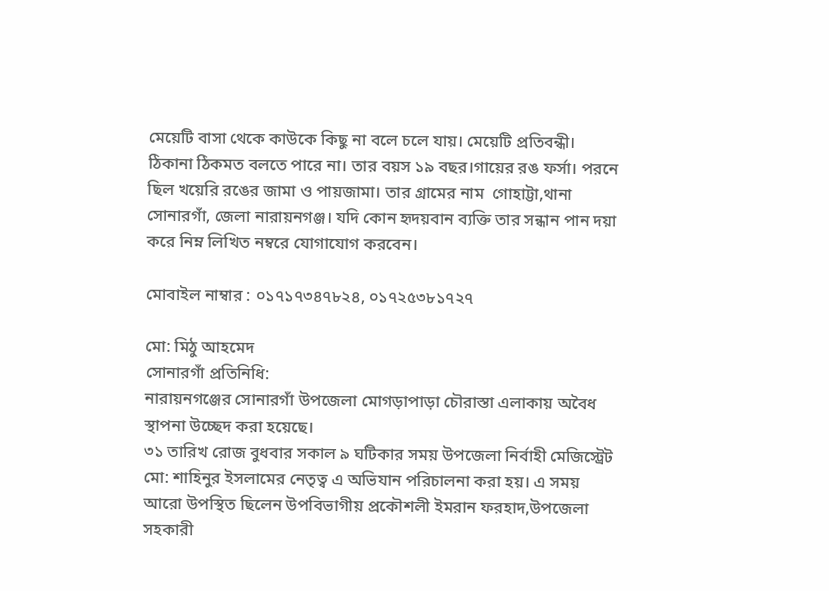মেয়েটি বাসা থেকে কাউকে কিছু না বলে চলে যায়। মেয়েটি প্রতিবন্ধী। ঠিকানা ঠিকমত বলতে পারে না। তার বয়স ১৯ বছর।গায়ের রঙ ফর্সা। পরনে ছিল খয়েরি রঙের জামা ও পায়জামা। তার গ্রামের নাম  গোহাট্টা,থানা সোনারগাঁ, জেলা নারায়নগঞ্জ। যদি কোন হৃদয়বান ব্যক্তি তার সন্ধান পান দয়া করে নিম্ন লিখিত নম্বরে যোগাযোগ করবেন।

মোবাইল নাম্বার : ০১৭১৭৩৪৭৮২৪, ০১৭২৫৩৮১৭২৭

মো: মিঠু আহমেদ
সোনারগাঁ প্রতিনিধি:
নারায়নগঞ্জের সোনারগাঁ উপজেলা মোগড়াপাড়া চৌরাস্তা এলাকায় অবৈধ স্থাপনা উচ্ছেদ করা হয়েছে।
৩১ তারিখ রোজ বুধবার সকাল ৯ ঘটিকার সময় উপজেলা নির্বাহী মেজিস্ট্রেট মো: শাহিনুর ইসলামের নেতৃত্ব এ অভিযান পরিচালনা করা হয়। এ সময় আরো উপস্থিত ছিলেন উপবিভাগীয় প্রকৌশলী ইমরান ফরহাদ,উপজেলা সহকারী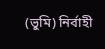(ভুমি) নির্বাহী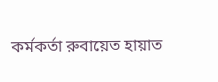কর্মকর্তা রুবায়েত হায়াত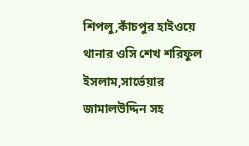শিপলু,কাঁচপুর হাইওয়ে থানার ওসি শেখ শরিফুল ইসলাম,সার্ভেয়ার জামালউদ্দিন সহ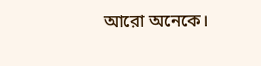আরো অনেকে।